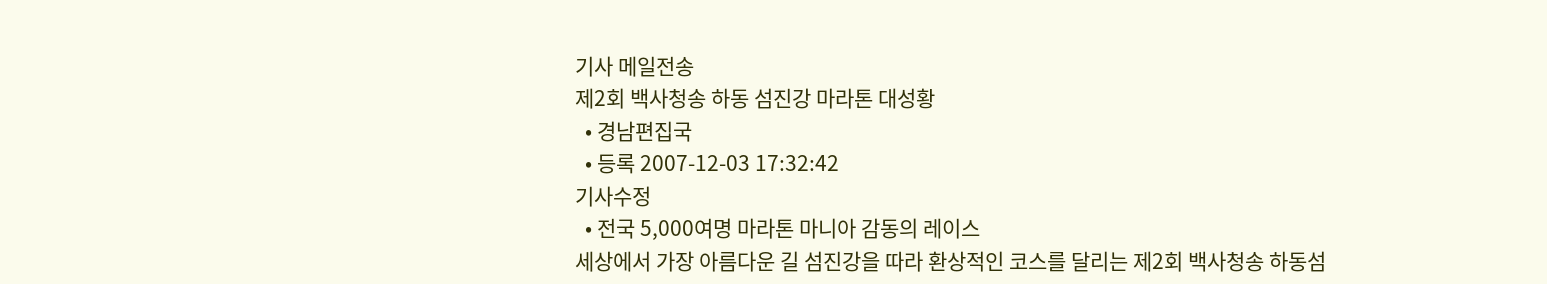기사 메일전송
제2회 백사청송 하동 섬진강 마라톤 대성황
  • 경남편집국
  • 등록 2007-12-03 17:32:42
기사수정
  • 전국 5,000여명 마라톤 마니아 감동의 레이스
세상에서 가장 아름다운 길 섬진강을 따라 환상적인 코스를 달리는 제2회 백사청송 하동섬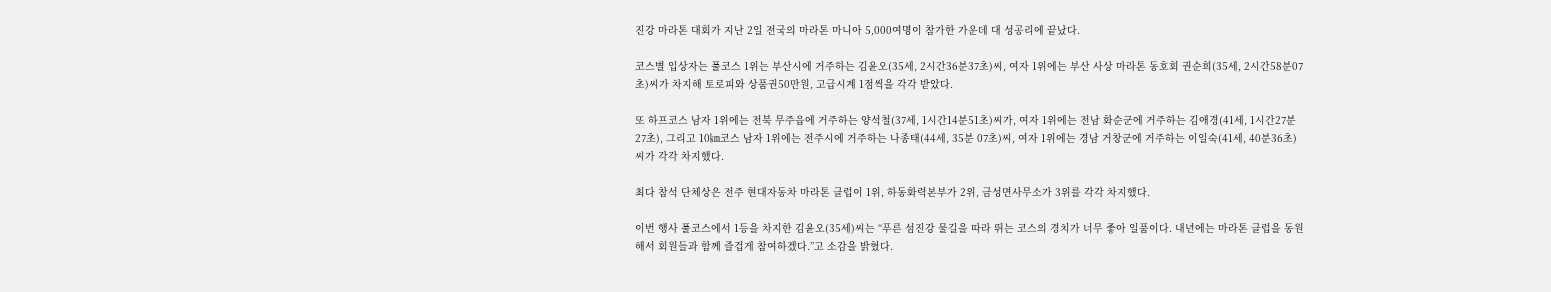진강 마라톤 대회가 지난 2일 전국의 마라톤 마니아 5,000여명이 참가한 가운데 대 성공리에 끝났다.

코스별 입상자는 풀코스 1위는 부산시에 거주하는 김윤오(35세, 2시간36분37초)씨, 여자 1위에는 부산 사상 마라톤 동호회 권순희(35세, 2시간58분07초)씨가 차지해 토로피와 상품권50만원, 고급시계 1점씩을 각각 받았다.

또 하프코스 남자 1위에는 전북 무주읍에 거주하는 양석철(37세, 1시간14분51초)씨가, 여자 1위에는 전남 화순군에 거주하는 김애경(41세, 1시간27분27초), 그리고 10㎞코스 남자 1위에는 전주시에 거주하는 나종태(44세, 35분 07초)씨, 여자 1위에는 경남 거창군에 거주하는 이일숙(41세, 40분36초)씨가 각각 차지했다.

최다 참석 단체상은 전주 현대자동차 마라톤 클럽이 1위, 하동화력본부가 2위, 금성면사무소가 3위를 각각 차지했다.

이번 행사 풀코스에서 1등을 차지한 김윤오(35세)씨는 “푸른 섬진강 물길을 따라 뛰는 코스의 경치가 너무 좋아 일품이다. 내년에는 마라톤 클럽을 동원해서 회원들과 함께 즐겁게 참여하겠다.”고 소감을 밝혔다.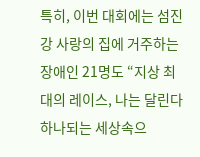특히, 이번 대회에는 섬진강 사랑의 집에 거주하는 장애인 21명도 “지상 최대의 레이스, 나는 달린다 하나되는 세상속으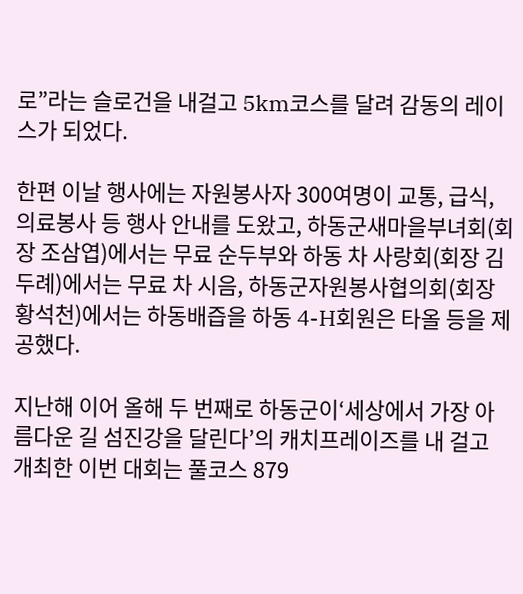로”라는 슬로건을 내걸고 5km코스를 달려 감동의 레이스가 되었다.

한편 이날 행사에는 자원봉사자 300여명이 교통, 급식, 의료봉사 등 행사 안내를 도왔고, 하동군새마을부녀회(회장 조삼엽)에서는 무료 순두부와 하동 차 사랑회(회장 김두례)에서는 무료 차 시음, 하동군자원봉사협의회(회장 황석천)에서는 하동배즙을 하동 4-H회원은 타올 등을 제공했다.

지난해 이어 올해 두 번째로 하동군이‘세상에서 가장 아름다운 길 섬진강을 달린다’의 캐치프레이즈를 내 걸고 개최한 이번 대회는 풀코스 879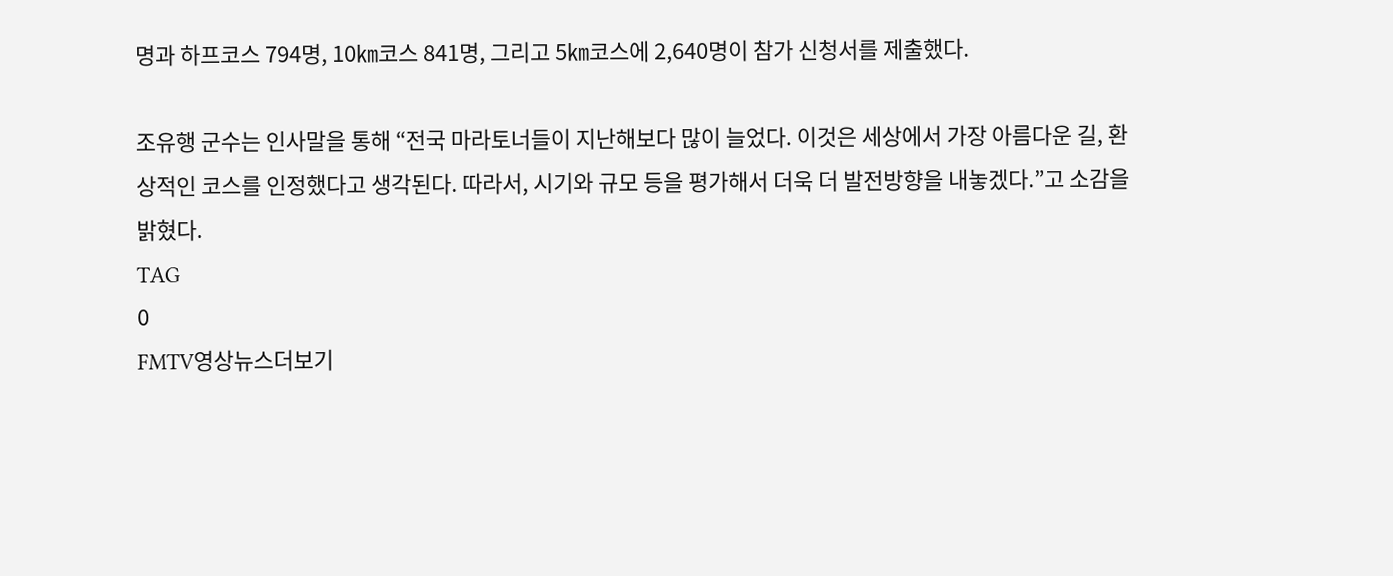명과 하프코스 794명, 10㎞코스 841명, 그리고 5㎞코스에 2,640명이 참가 신청서를 제출했다.

조유행 군수는 인사말을 통해 “전국 마라토너들이 지난해보다 많이 늘었다. 이것은 세상에서 가장 아름다운 길, 환상적인 코스를 인정했다고 생각된다. 따라서, 시기와 규모 등을 평가해서 더욱 더 발전방향을 내놓겠다.”고 소감을 밝혔다.
TAG
0
FMTV영상뉴스더보기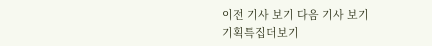이전 기사 보기 다음 기사 보기
기획특집더보기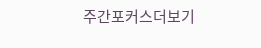주간포커스더보기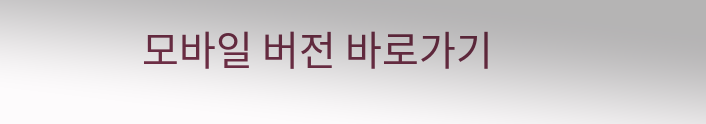모바일 버전 바로가기